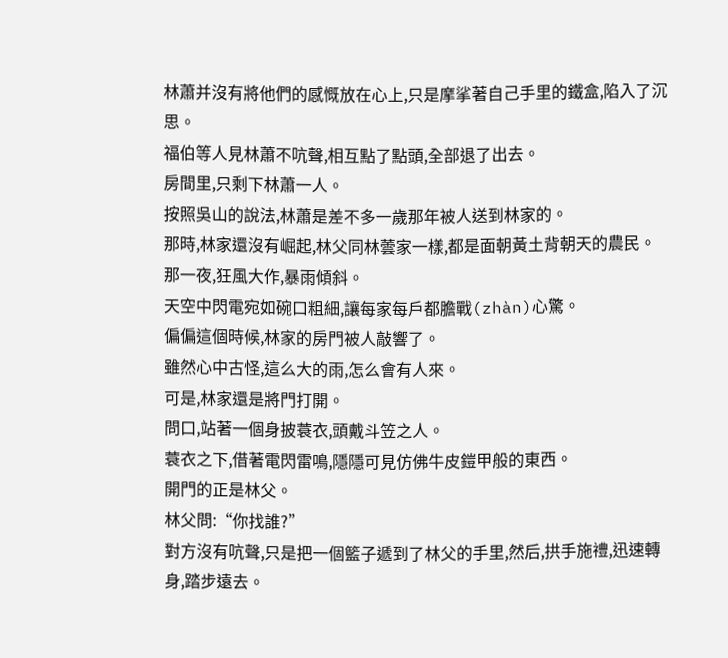林蕭并沒有將他們的感慨放在心上,只是摩挲著自己手里的鐵盒,陷入了沉思。
福伯等人見林蕭不吭聲,相互點了點頭,全部退了出去。
房間里,只剩下林蕭一人。
按照吳山的說法,林蕭是差不多一歲那年被人送到林家的。
那時,林家還沒有崛起,林父同林蕓家一樣,都是面朝黃土背朝天的農民。
那一夜,狂風大作,暴雨傾斜。
天空中閃電宛如碗口粗細,讓每家每戶都膽戰(zhàn)心驚。
偏偏這個時候,林家的房門被人敲響了。
雖然心中古怪,這么大的雨,怎么會有人來。
可是,林家還是將門打開。
問口,站著一個身披蓑衣,頭戴斗笠之人。
蓑衣之下,借著電閃雷鳴,隱隱可見仿佛牛皮鎧甲般的東西。
開門的正是林父。
林父問:“你找誰?”
對方沒有吭聲,只是把一個籃子遞到了林父的手里,然后,拱手施禮,迅速轉身,踏步遠去。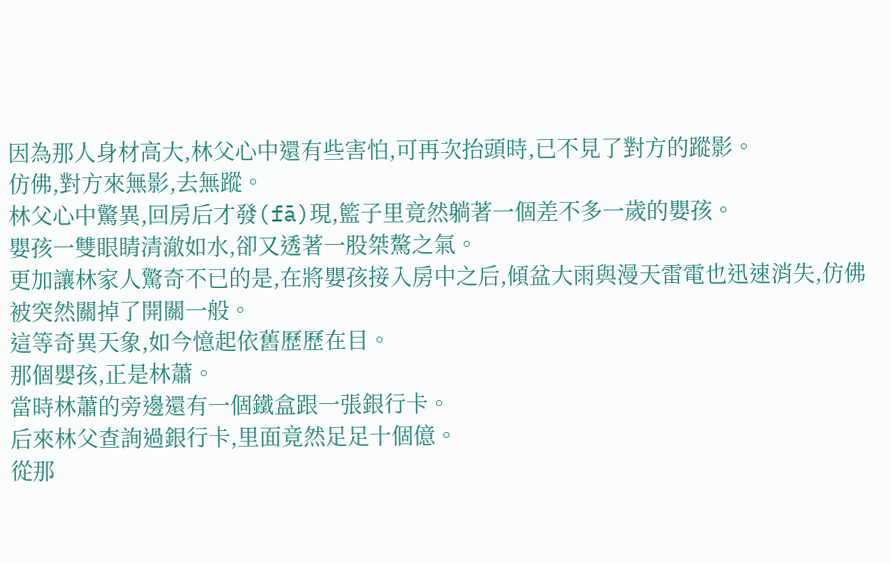因為那人身材高大,林父心中還有些害怕,可再次抬頭時,已不見了對方的蹤影。
仿佛,對方來無影,去無蹤。
林父心中驚異,回房后才發(fā)現,籃子里竟然躺著一個差不多一歲的嬰孩。
嬰孩一雙眼睛清澈如水,卻又透著一股桀驁之氣。
更加讓林家人驚奇不已的是,在將嬰孩接入房中之后,傾盆大雨與漫天雷電也迅速消失,仿佛被突然關掉了開關一般。
這等奇異天象,如今憶起依舊歷歷在目。
那個嬰孩,正是林蕭。
當時林蕭的旁邊還有一個鐵盒跟一張銀行卡。
后來林父查詢過銀行卡,里面竟然足足十個億。
從那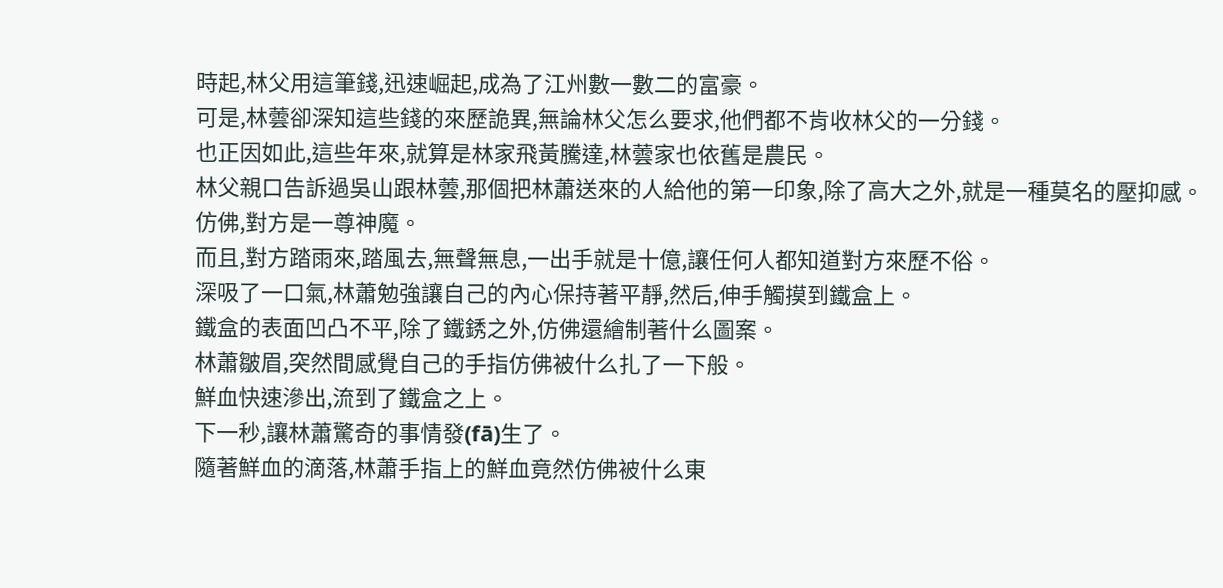時起,林父用這筆錢,迅速崛起,成為了江州數一數二的富豪。
可是,林蕓卻深知這些錢的來歷詭異,無論林父怎么要求,他們都不肯收林父的一分錢。
也正因如此,這些年來,就算是林家飛黃騰達,林蕓家也依舊是農民。
林父親口告訴過吳山跟林蕓,那個把林蕭送來的人給他的第一印象,除了高大之外,就是一種莫名的壓抑感。
仿佛,對方是一尊神魔。
而且,對方踏雨來,踏風去,無聲無息,一出手就是十億,讓任何人都知道對方來歷不俗。
深吸了一口氣,林蕭勉強讓自己的內心保持著平靜,然后,伸手觸摸到鐵盒上。
鐵盒的表面凹凸不平,除了鐵銹之外,仿佛還繪制著什么圖案。
林蕭皺眉,突然間感覺自己的手指仿佛被什么扎了一下般。
鮮血快速滲出,流到了鐵盒之上。
下一秒,讓林蕭驚奇的事情發(fā)生了。
隨著鮮血的滴落,林蕭手指上的鮮血竟然仿佛被什么東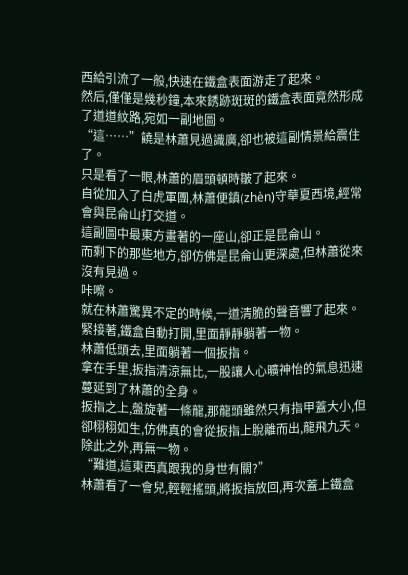西給引流了一般,快速在鐵盒表面游走了起來。
然后,僅僅是幾秒鐘,本來銹跡斑斑的鐵盒表面竟然形成了道道紋路,宛如一副地圖。
“這……”饒是林蕭見過識廣,卻也被這副情景給震住了。
只是看了一眼,林蕭的眉頭頓時皺了起來。
自從加入了白虎軍團,林蕭便鎮(zhèn)守華夏西境,經常會與昆侖山打交道。
這副圖中最東方畫著的一座山,卻正是昆侖山。
而剩下的那些地方,卻仿佛是昆侖山更深處,但林蕭從來沒有見過。
咔嚓。
就在林蕭驚異不定的時候,一道清脆的聲音響了起來。
緊接著,鐵盒自動打開,里面靜靜躺著一物。
林蕭低頭去,里面躺著一個扳指。
拿在手里,扳指清涼無比,一股讓人心曠神怡的氣息迅速蔓延到了林蕭的全身。
扳指之上,盤旋著一條龍,那龍頭雖然只有指甲蓋大小,但卻栩栩如生,仿佛真的會從扳指上脫離而出,龍飛九天。
除此之外,再無一物。
“難道,這東西真跟我的身世有關?”
林蕭看了一會兒,輕輕搖頭,將扳指放回,再次蓋上鐵盒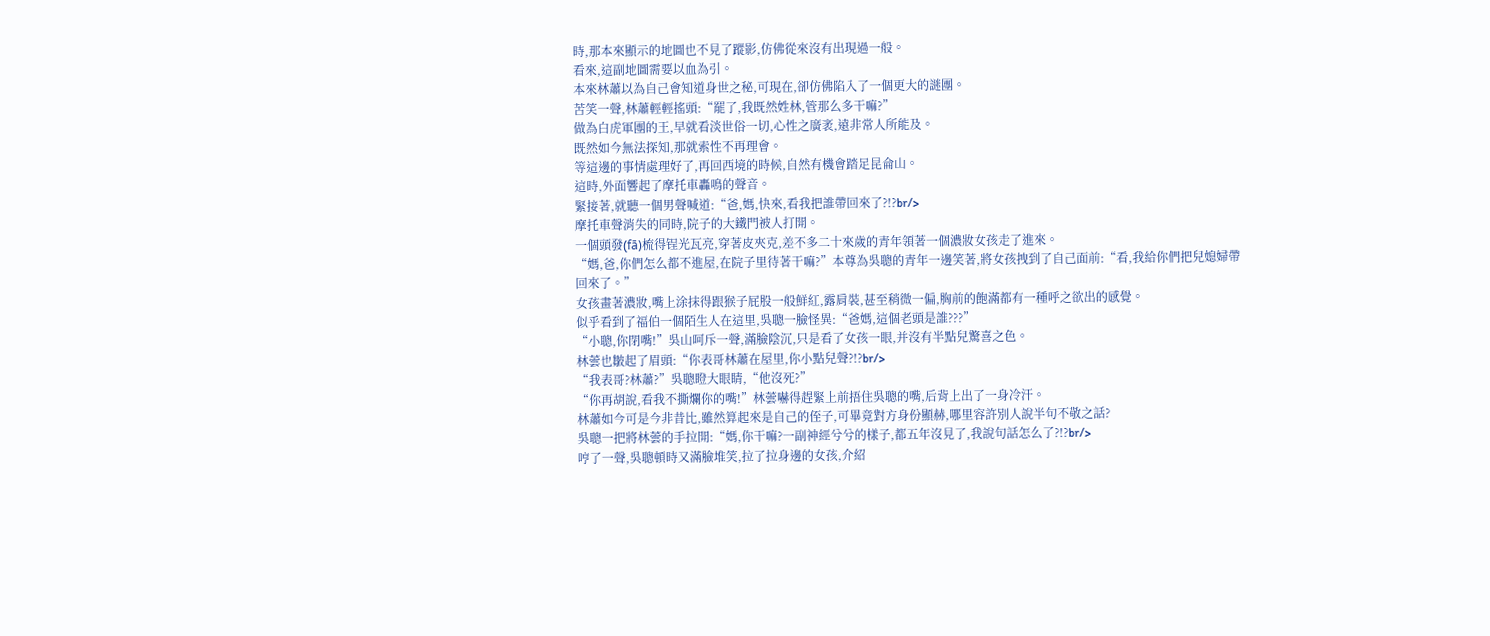時,那本來顯示的地圖也不見了蹤影,仿佛從來沒有出現過一般。
看來,這副地圖需要以血為引。
本來林蕭以為自己會知道身世之秘,可現在,卻仿佛陷入了一個更大的謎團。
苦笑一聲,林蕭輕輕搖頭:“罷了,我既然姓林,管那么多干嘛?”
做為白虎軍團的王,早就看淡世俗一切,心性之廣袤,遠非常人所能及。
既然如今無法探知,那就索性不再理會。
等這邊的事情處理好了,再回西境的時候,自然有機會踏足昆侖山。
這時,外面響起了摩托車轟鳴的聲音。
緊接著,就聽一個男聲喊道:“爸,媽,快來,看我把誰帶回來了?!?br/>
摩托車聲消失的同時,院子的大鐵門被人打開。
一個頭發(fā)梳得锃光瓦亮,穿著皮夾克,差不多二十來歲的青年領著一個濃妝女孩走了進來。
“媽,爸,你們怎么都不進屋,在院子里待著干嘛?”本尊為吳聰的青年一邊笑著,將女孩拽到了自己面前:“看,我給你們把兒媳婦帶回來了。”
女孩畫著濃妝,嘴上涂抹得跟猴子屁股一般鮮紅,露肩裝,甚至稍微一偏,胸前的飽滿都有一種呼之欲出的感覺。
似乎看到了福伯一個陌生人在這里,吳聰一臉怪異:“爸媽,這個老頭是誰???”
“小聰,你閉嘴!”吳山呵斥一聲,滿臉陰沉,只是看了女孩一眼,并沒有半點兒驚喜之色。
林蕓也皺起了眉頭:“你表哥林蕭在屋里,你小點兒聲?!?br/>
“我表哥?林蕭?”吳聰瞪大眼睛,“他沒死?”
“你再胡說,看我不撕爛你的嘴!”林蕓嚇得趕緊上前捂住吳聰的嘴,后背上出了一身冷汗。
林蕭如今可是今非昔比,雖然算起來是自己的侄子,可畢竟對方身份顯赫,哪里容許別人說半句不敬之話?
吳聰一把將林蕓的手拉開:“媽,你干嘛?一副神經兮兮的樣子,都五年沒見了,我說句話怎么了?!?br/>
哼了一聲,吳聰頓時又滿臉堆笑,拉了拉身邊的女孩,介紹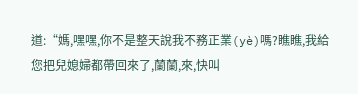道:“媽,嘿嘿,你不是整天說我不務正業(yè)嗎?瞧瞧,我給您把兒媳婦都帶回來了,蘭蘭,來,快叫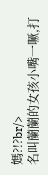媽?!?br/>
名叫蘭蘭的女孩小嘴一噘,打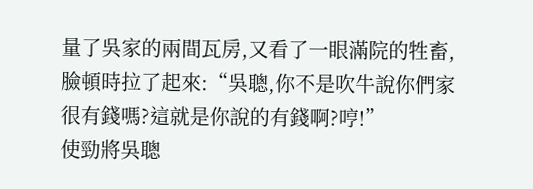量了吳家的兩間瓦房,又看了一眼滿院的牲畜,臉頓時拉了起來:“吳聰,你不是吹牛說你們家很有錢嗎?這就是你說的有錢啊?哼!”
使勁將吳聰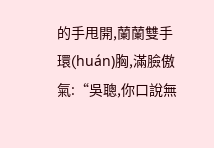的手甩開,蘭蘭雙手環(huán)胸,滿臉傲氣:“吳聰,你口說無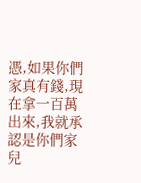憑,如果你們家真有錢,現在拿一百萬出來,我就承認是你們家兒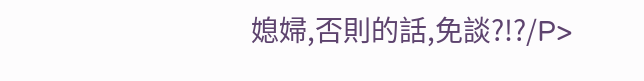媳婦,否則的話,免談?!?/P>